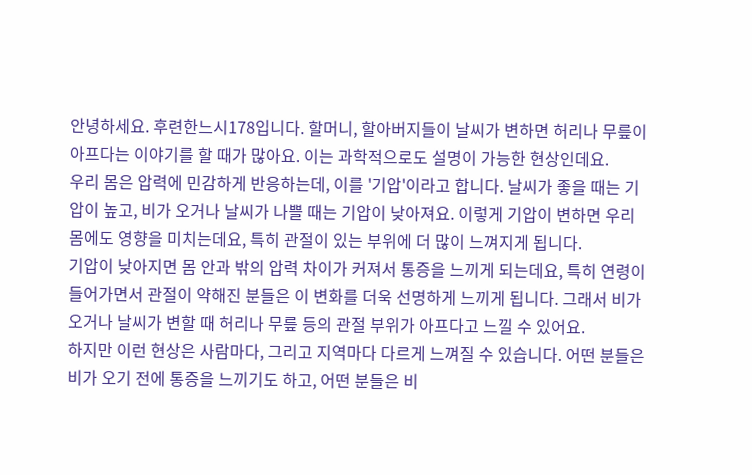안녕하세요. 후련한느시178입니다. 할머니, 할아버지들이 날씨가 변하면 허리나 무릎이 아프다는 이야기를 할 때가 많아요. 이는 과학적으로도 설명이 가능한 현상인데요.
우리 몸은 압력에 민감하게 반응하는데, 이를 '기압'이라고 합니다. 날씨가 좋을 때는 기압이 높고, 비가 오거나 날씨가 나쁠 때는 기압이 낮아져요. 이렇게 기압이 변하면 우리 몸에도 영향을 미치는데요, 특히 관절이 있는 부위에 더 많이 느껴지게 됩니다.
기압이 낮아지면 몸 안과 밖의 압력 차이가 커져서 통증을 느끼게 되는데요, 특히 연령이 들어가면서 관절이 약해진 분들은 이 변화를 더욱 선명하게 느끼게 됩니다. 그래서 비가 오거나 날씨가 변할 때 허리나 무릎 등의 관절 부위가 아프다고 느낄 수 있어요.
하지만 이런 현상은 사람마다, 그리고 지역마다 다르게 느껴질 수 있습니다. 어떤 분들은 비가 오기 전에 통증을 느끼기도 하고, 어떤 분들은 비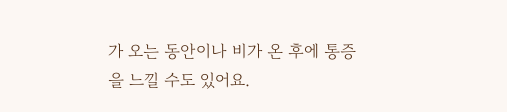가 오는 동안이나 비가 온 후에 통증을 느낄 수도 있어요.